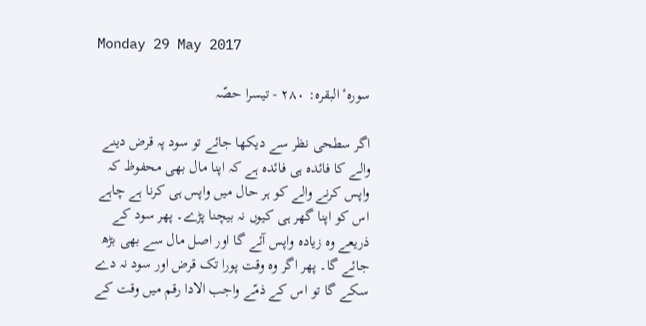Monday 29 May 2017

سورہٴ البقرہ: ۲۸۰ - تیسرا حصّہ

اگر سطحی نظر سے دیکھا جائے تو سود پہ قرض دینے والے کا فائدہ ہی فائدہ ہے کہ اپنا مال بھی محفوظ کہ واپس کرنے والے کو ہر حال میں واپس ہی کرنا ہے چاہے اس کو اپنا گھر ہی کیوں نہ بیچنا پڑے۔ پھر سود کے ذریعے وہ زیادہ واپس آئے گا اور اصل مال سے بھی بڑھ جائے گا۔ پھر اگر وہ وقت پورا تک قرض اور سود نہ دے سکے گا تو اس کے ذمّے واجب الادا رقم میں وقت کے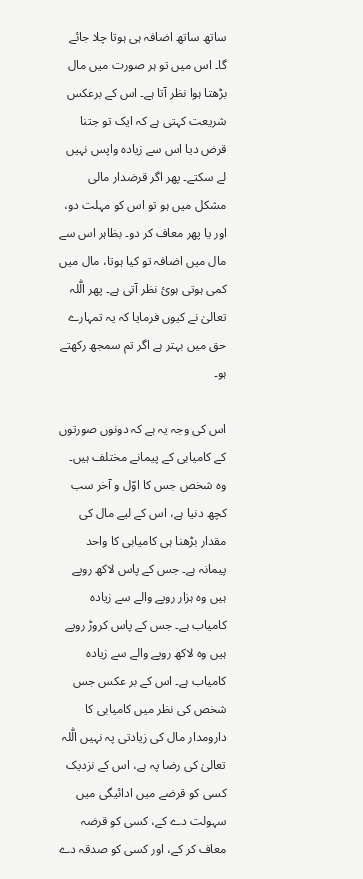ساتھ ساتھ اضافہ ہی ہوتا چلا جائے گا۔ اس میں تو ہر صورت میں مال بڑھتا ہوا نظر آتا ہے۔ اس کے برعکس شریعت کہتی ہے کہ ایک تو جتنا قرض دیا اس سے زیادہ واپس نہیں لے سکتے۔ پھر اگر قرضدار مالی مشکل میں ہو تو اس کو مہلت دو، اور یا پھر معاف کر دو۔ بظاہر اس سے مال میں اضافہ تو کیا ہوتا، مال میں کمی ہوتی ہوئ نظر آتی ہے۔ پھر الّٰلہ تعالیٰ نے کیوں فرمایا کہ یہ تمہارے حق میں بہتر ہے اگر تم سمجھ رکھتے ہو۔

اس کی وجہ یہ ہے کہ دونوں صورتوں کے کامیابی کے پیمانے مختلف ہیں۔ وہ شخص جس کا اوّل و آخر سب کچھ دنیا ہے، اس کے لیے مال کی مقدار بڑھنا ہی کامیابی کا واحد پیمانہ ہے۔ جس کے پاس لاکھ روپے ہیں وہ ہزار روپے والے سے زیادہ کامیاب ہے۔ جس کے پاس کروڑ روپے ہیں وہ لاکھ روپے والے سے زیادہ کامیاب ہے۔ اس کے بر عکس جس شخص کی نظر میں کامیابی کا دارومدار مال کی زیادتی پہ نہیں الّٰلہ تعالیٰ کی رضا پہ ہے، اس کے نزدیک کسی کو قرضے میں ادائیگی میں سہولت دے کے، کسی کو قرضہ معاف کر کے، اور کسی کو صدقہ دے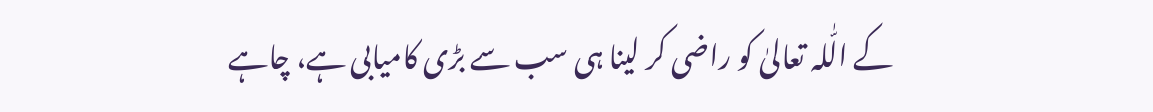کے الّٰلہ تعالیٰ کو راضی کر لینا ہی سب سے بڑی کامیابی ہے، چاہے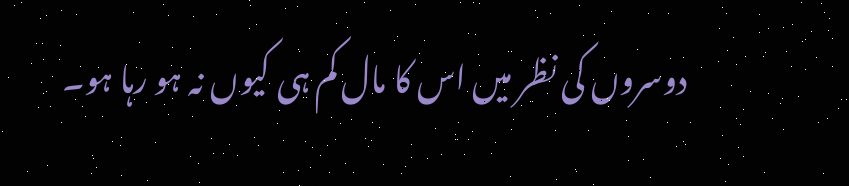دوسروں کی نظر میں اس کا مال کم ہی کیوں نہ ہو رہا ہو۔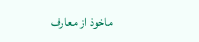ماخوذ از معارف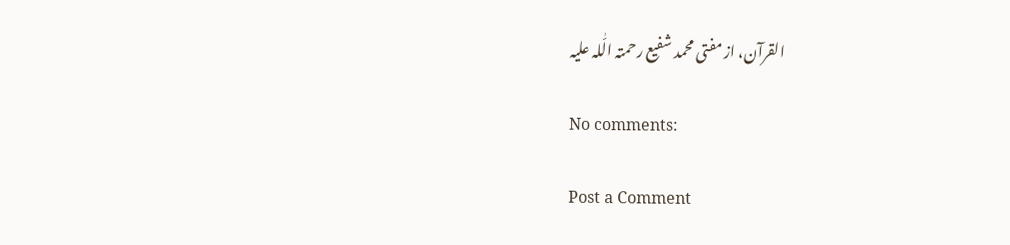القرآن، از مفتی محمد شفیع رحمتہ الّٰلہ علیہ

No comments:

Post a Comment